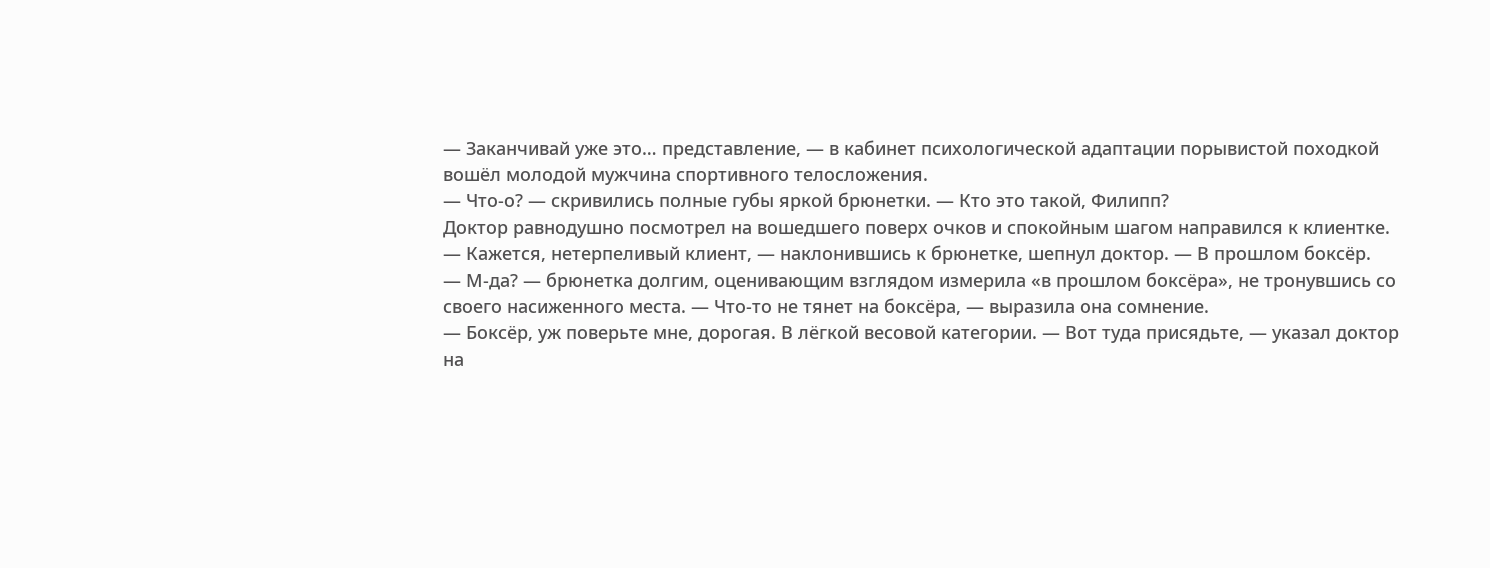— Заканчивай уже это… представление, — в кабинет психологической адаптации порывистой походкой вошёл молодой мужчина спортивного телосложения.
— Что‑о? — скривились полные губы яркой брюнетки. — Кто это такой, Филипп?
Доктор равнодушно посмотрел на вошедшего поверх очков и спокойным шагом направился к клиентке.
— Кажется, нетерпеливый клиент, — наклонившись к брюнетке, шепнул доктор. — В прошлом боксёр.
— М‑да? — брюнетка долгим, оценивающим взглядом измерила «в прошлом боксёра», не тронувшись со своего насиженного места. — Что‑то не тянет на боксёра, — выразила она сомнение.
— Боксёр, уж поверьте мне, дорогая. В лёгкой весовой категории. — Вот туда присядьте, — указал доктор на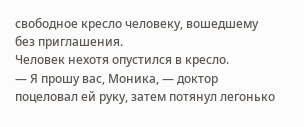свободное кресло человеку, вошедшему без приглашения.
Человек нехотя опустился в кресло.
— Я прошу вас, Моника, — доктор поцеловал ей руку, затем потянул легонько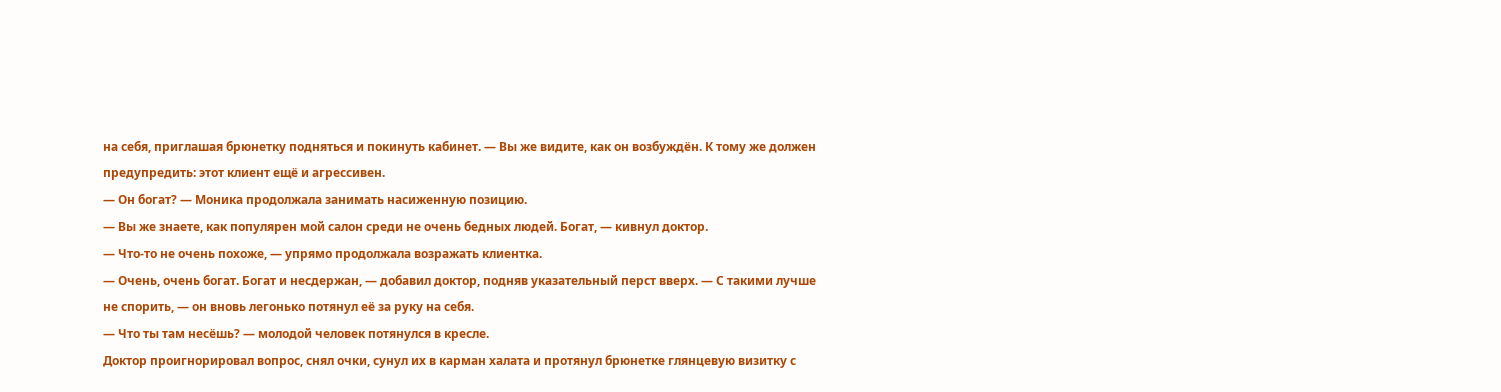на себя, приглашая брюнетку подняться и покинуть кабинет. — Вы же видите, как он возбуждён. К тому же должен предупредить: этот клиент ещё и агрессивен.
— Он богат? — Моника продолжала занимать насиженную позицию.
— Вы же знаете, как популярен мой салон среди не очень бедных людей. Богат, — кивнул доктор.
— Что‑то не очень похоже, — упрямо продолжала возражать клиентка.
— Очень, очень богат. Богат и несдержан, — добавил доктор, подняв указательный перст вверх. — С такими лучше не спорить, — он вновь легонько потянул её за руку на себя.
— Что ты там несёшь? — молодой человек потянулся в кресле.
Доктор проигнорировал вопрос, снял очки, сунул их в карман халата и протянул брюнетке глянцевую визитку с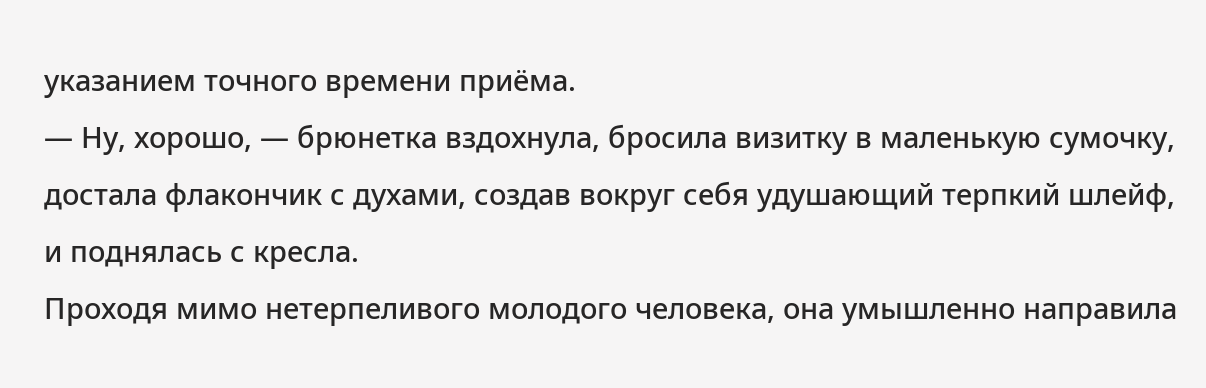указанием точного времени приёма.
— Ну, хорошо, — брюнетка вздохнула, бросила визитку в маленькую сумочку, достала флакончик с духами, создав вокруг себя удушающий терпкий шлейф, и поднялась с кресла.
Проходя мимо нетерпеливого молодого человека, она умышленно направила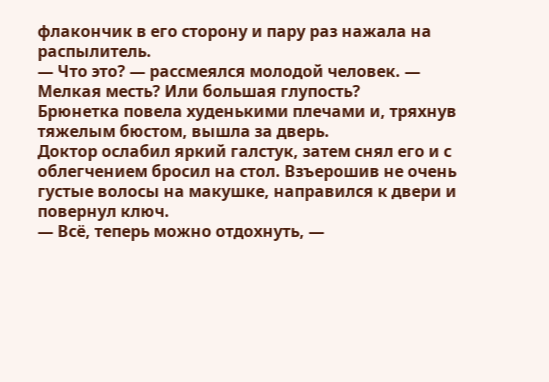флакончик в его сторону и пару раз нажала на распылитель.
— Что это? — рассмеялся молодой человек. — Мелкая месть? Или большая глупость?
Брюнетка повела худенькими плечами и, тряхнув тяжелым бюстом, вышла за дверь.
Доктор ослабил яркий галстук, затем снял его и с облегчением бросил на стол. Взъерошив не очень густые волосы на макушке, направился к двери и повернул ключ.
— Всё, теперь можно отдохнуть, —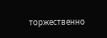торжественно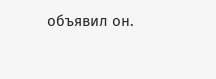объявил он.